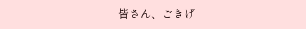皆さん、ごきげ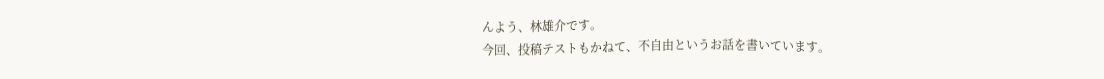んよう、林雄介です。
今回、投稿テストもかねて、不自由というお話を書いています。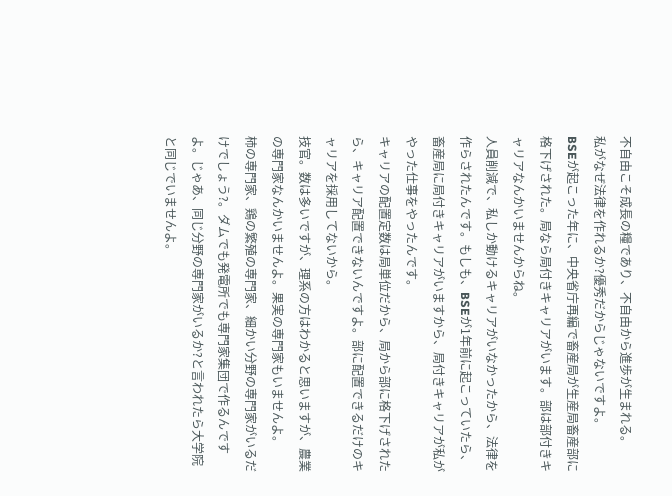不自由こそ成長の糧であり、不自由から進歩が生まれる。
私がなぜ法律を作れるか?優秀だからじゃないですよ。
BSEが起こった年に、中央省庁再編で畜産局が生産局畜産部に格下げされた。局なら局付きキャリアがいます。部は部付きキャリアなんかいませんからね。
人員削減で、私しか動けるキャリアがいなかったから、法律を作らされたんです。もしも、BSEが1年前に起こっていたら、畜産局に局付きキャリアがいますから、局付きキャリアが私がやった仕事をやったんです。
キャリアの配置定数は局単位だから、局から部に格下げされたら、キャリア配置できないんですよ。部に配置できるだけのキャリアを採用してないから。
技官。数は多いですが、理系の方はわかると思いますが、農業の専門家なんかいませんよ。果実の専門家もいませんよ。
柿の専門家、鶏の繁殖の専門家、細かい分野の専門家がいるだけでしょう?。ダムでも発電所でも専門家集団で作るんですよ。じゃあ、同じ分野の専門家がいるか?と言われたら大学院と同じでいませんよ。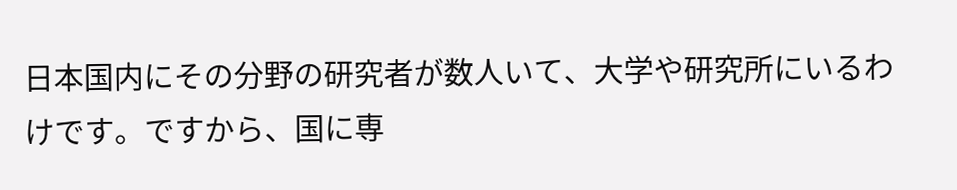日本国内にその分野の研究者が数人いて、大学や研究所にいるわけです。ですから、国に専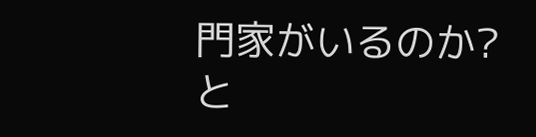門家がいるのか?と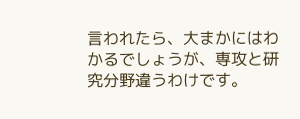言われたら、大まかにはわかるでしょうが、専攻と研究分野違うわけです。